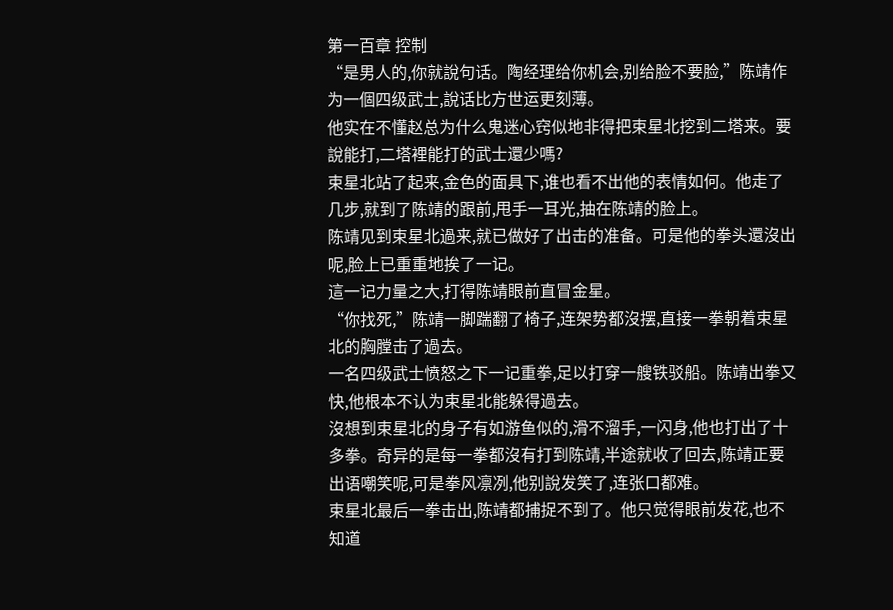第一百章 控制
“是男人的,你就說句话。陶经理给你机会,别给脸不要脸,”陈靖作为一個四级武士,說话比方世运更刻薄。
他实在不懂赵总为什么鬼迷心窍似地非得把束星北挖到二塔来。要說能打,二塔裡能打的武士還少嗎?
束星北站了起来,金色的面具下,谁也看不出他的表情如何。他走了几步,就到了陈靖的跟前,甩手一耳光,抽在陈靖的脸上。
陈靖见到束星北過来,就已做好了出击的准备。可是他的拳头還沒出呢,脸上已重重地挨了一记。
這一记力量之大,打得陈靖眼前直冒金星。
“你找死,”陈靖一脚踹翻了椅子,连架势都沒摆,直接一拳朝着束星北的胸膛击了過去。
一名四级武士愤怒之下一记重拳,足以打穿一艘铁驳船。陈靖出拳又快,他根本不认为束星北能躲得過去。
沒想到束星北的身子有如游鱼似的,滑不溜手,一闪身,他也打出了十多拳。奇异的是每一拳都沒有打到陈靖,半途就收了回去,陈靖正要出语嘲笑呢,可是拳风凛冽,他别說发笑了,连张口都难。
束星北最后一拳击出,陈靖都捕捉不到了。他只觉得眼前发花,也不知道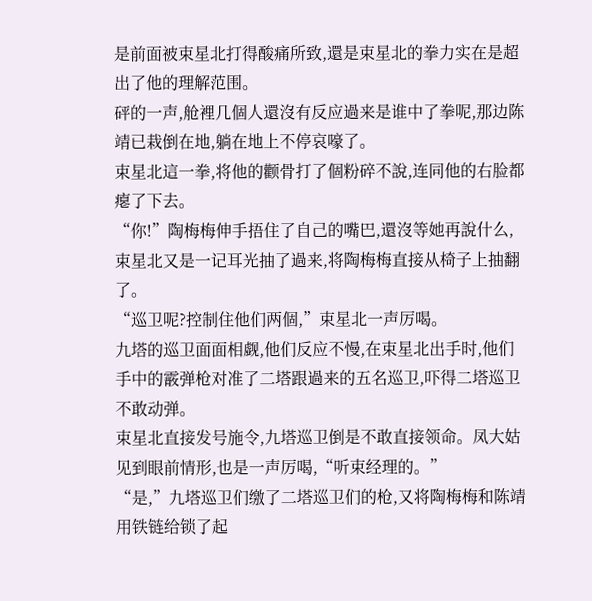是前面被束星北打得酸痛所致,還是束星北的拳力实在是超出了他的理解范围。
砰的一声,舱裡几個人還沒有反应過来是谁中了拳呢,那边陈靖已栽倒在地,躺在地上不停哀嚎了。
束星北這一拳,将他的颧骨打了個粉碎不說,连同他的右脸都瘪了下去。
“你!”陶梅梅伸手捂住了自己的嘴巴,還沒等她再說什么,束星北又是一记耳光抽了過来,将陶梅梅直接从椅子上抽翻了。
“巡卫呢?控制住他们两個,”束星北一声厉喝。
九塔的巡卫面面相觑,他们反应不慢,在束星北出手时,他们手中的霰弹枪对准了二塔跟過来的五名巡卫,吓得二塔巡卫不敢动弹。
束星北直接发号施令,九塔巡卫倒是不敢直接领命。凤大姑见到眼前情形,也是一声厉喝,“听束经理的。”
“是,”九塔巡卫们缴了二塔巡卫们的枪,又将陶梅梅和陈靖用铁链给锁了起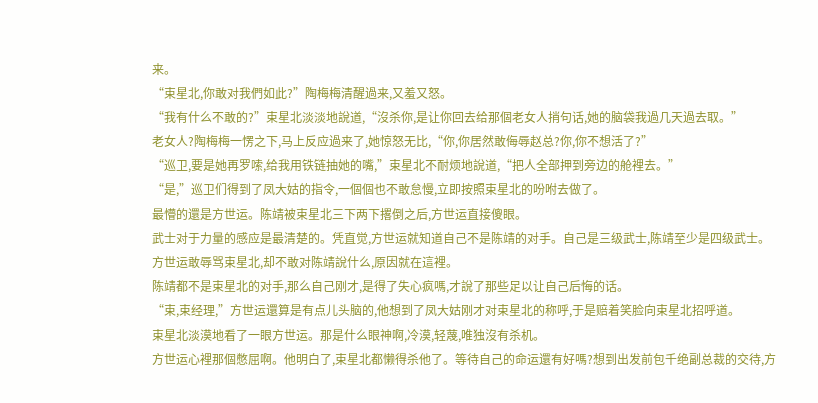来。
“束星北,你敢对我們如此?”陶梅梅清醒過来,又羞又怒。
“我有什么不敢的?”束星北淡淡地說道,“沒杀你,是让你回去给那個老女人捎句话,她的脑袋我過几天過去取。”
老女人?陶梅梅一愣之下,马上反应過来了,她惊怒无比,“你,你居然敢侮辱赵总?你,你不想活了?”
“巡卫,要是她再罗嗦,给我用铁链抽她的嘴,”束星北不耐烦地說道,“把人全部押到旁边的舱裡去。”
“是,”巡卫们得到了凤大姑的指令,一個個也不敢怠慢,立即按照束星北的吩咐去做了。
最懵的還是方世运。陈靖被束星北三下两下撂倒之后,方世运直接傻眼。
武士对于力量的感应是最清楚的。凭直觉,方世运就知道自己不是陈靖的对手。自己是三级武士,陈靖至少是四级武士。
方世运敢辱骂束星北,却不敢对陈靖說什么,原因就在這裡。
陈靖都不是束星北的对手,那么自己刚才,是得了失心疯嗎,才說了那些足以让自己后悔的话。
“束,束经理,”方世运還算是有点儿头脑的,他想到了凤大姑刚才对束星北的称呼,于是赔着笑脸向束星北招呼道。
束星北淡漠地看了一眼方世运。那是什么眼神啊,冷漠,轻蔑,唯独沒有杀机。
方世运心裡那個憋屈啊。他明白了,束星北都懒得杀他了。等待自己的命运還有好嗎?想到出发前包千绝副总裁的交待,方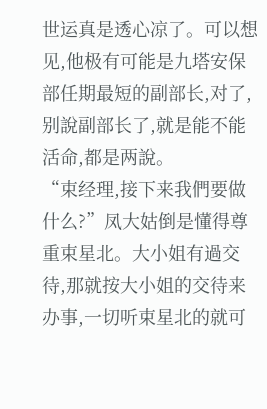世运真是透心凉了。可以想见,他极有可能是九塔安保部任期最短的副部长,对了,别說副部长了,就是能不能活命,都是两說。
“束经理,接下来我們要做什么?”凤大姑倒是懂得尊重束星北。大小姐有過交待,那就按大小姐的交待来办事,一切听束星北的就可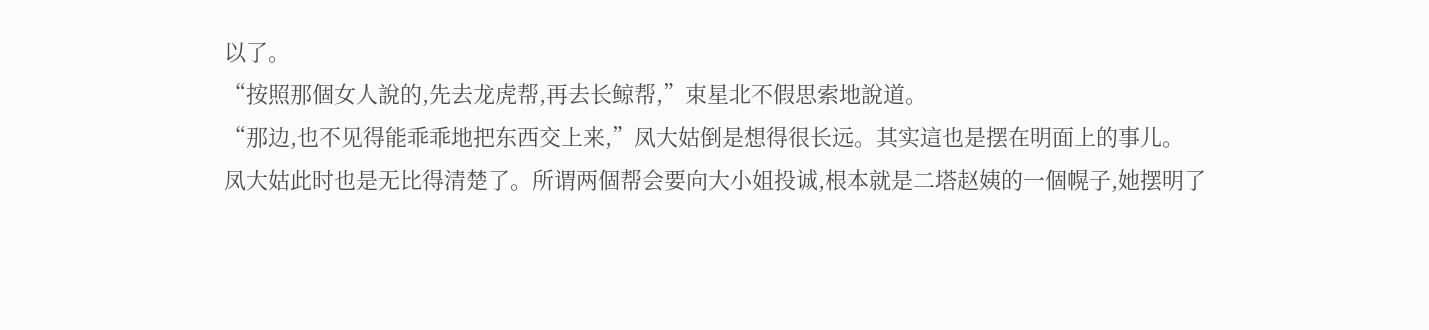以了。
“按照那個女人說的,先去龙虎帮,再去长鲸帮,”束星北不假思索地說道。
“那边,也不见得能乖乖地把东西交上来,”凤大姑倒是想得很长远。其实這也是摆在明面上的事儿。
凤大姑此时也是无比得清楚了。所谓两個帮会要向大小姐投诚,根本就是二塔赵姨的一個幌子,她摆明了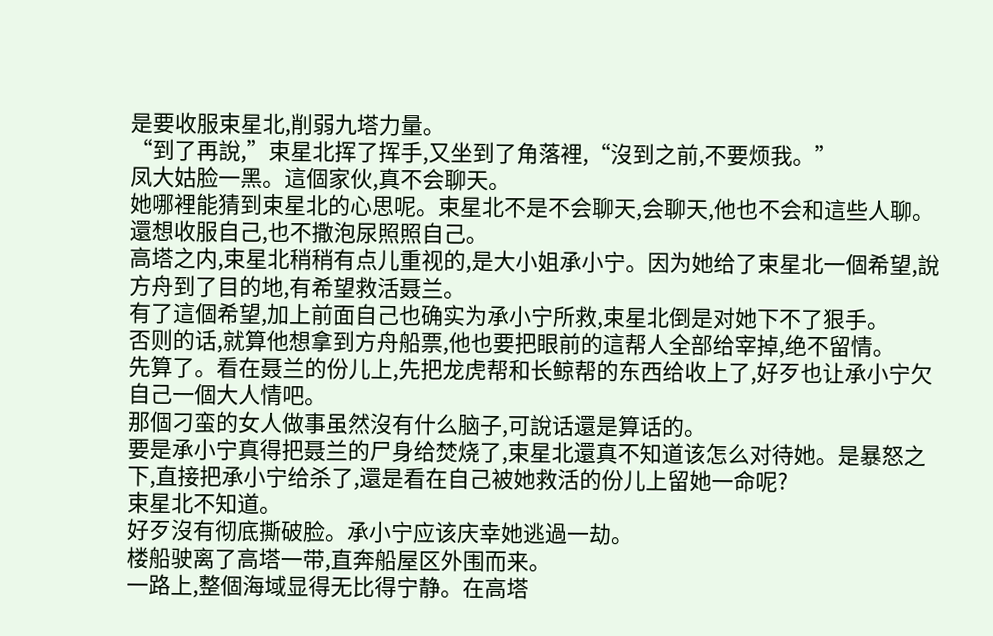是要收服束星北,削弱九塔力量。
“到了再說,”束星北挥了挥手,又坐到了角落裡,“沒到之前,不要烦我。”
凤大姑脸一黑。這個家伙,真不会聊天。
她哪裡能猜到束星北的心思呢。束星北不是不会聊天,会聊天,他也不会和這些人聊。還想收服自己,也不撒泡尿照照自己。
高塔之内,束星北稍稍有点儿重视的,是大小姐承小宁。因为她给了束星北一個希望,說方舟到了目的地,有希望救活聂兰。
有了這個希望,加上前面自己也确实为承小宁所救,束星北倒是对她下不了狠手。
否则的话,就算他想拿到方舟船票,他也要把眼前的這帮人全部给宰掉,绝不留情。
先算了。看在聂兰的份儿上,先把龙虎帮和长鲸帮的东西给收上了,好歹也让承小宁欠自己一個大人情吧。
那個刁蛮的女人做事虽然沒有什么脑子,可說话還是算话的。
要是承小宁真得把聂兰的尸身给焚烧了,束星北還真不知道该怎么对待她。是暴怒之下,直接把承小宁给杀了,還是看在自己被她救活的份儿上留她一命呢?
束星北不知道。
好歹沒有彻底撕破脸。承小宁应该庆幸她逃過一劫。
楼船驶离了高塔一带,直奔船屋区外围而来。
一路上,整個海域显得无比得宁静。在高塔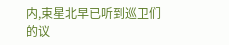内,束星北早已听到巡卫们的议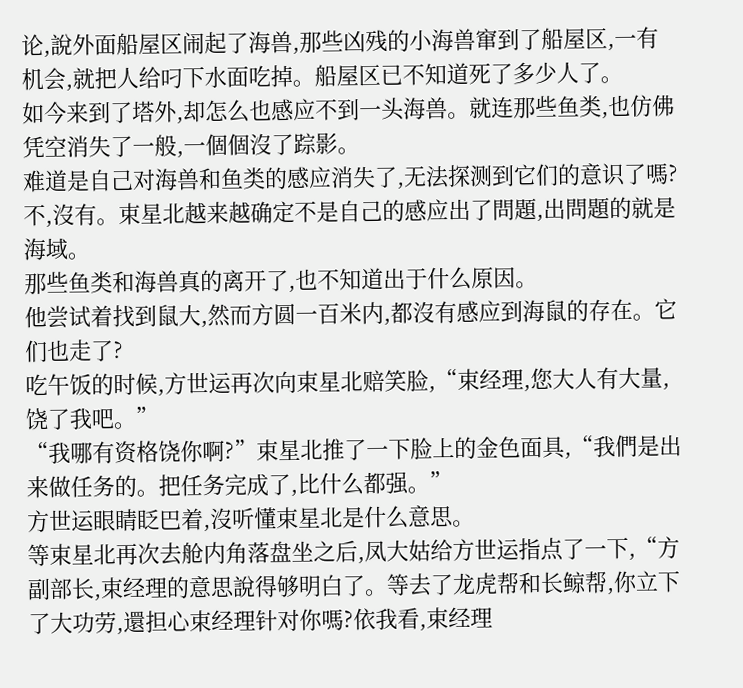论,說外面船屋区闹起了海兽,那些凶残的小海兽窜到了船屋区,一有机会,就把人给叼下水面吃掉。船屋区已不知道死了多少人了。
如今来到了塔外,却怎么也感应不到一头海兽。就连那些鱼类,也仿佛凭空消失了一般,一個個沒了踪影。
难道是自己对海兽和鱼类的感应消失了,无法探测到它们的意识了嗎?
不,沒有。束星北越来越确定不是自己的感应出了問題,出問題的就是海域。
那些鱼类和海兽真的离开了,也不知道出于什么原因。
他尝试着找到鼠大,然而方圆一百米内,都沒有感应到海鼠的存在。它们也走了?
吃午饭的时候,方世运再次向束星北赔笑脸,“束经理,您大人有大量,饶了我吧。”
“我哪有资格饶你啊?”束星北推了一下脸上的金色面具,“我們是出来做任务的。把任务完成了,比什么都强。”
方世运眼睛眨巴着,沒听懂束星北是什么意思。
等束星北再次去舱内角落盘坐之后,凤大姑给方世运指点了一下,“方副部长,束经理的意思說得够明白了。等去了龙虎帮和长鲸帮,你立下了大功劳,還担心束经理针对你嗎?依我看,束经理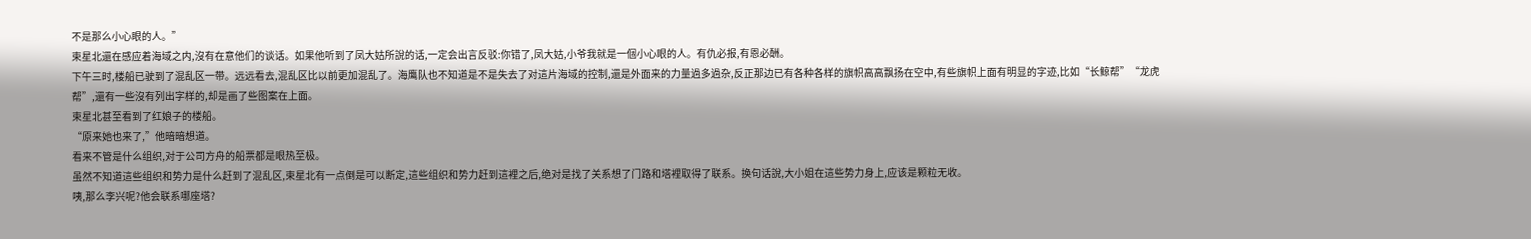不是那么小心眼的人。”
束星北還在感应着海域之内,沒有在意他们的谈话。如果他听到了凤大姑所說的话,一定会出言反驳:你错了,凤大姑,小爷我就是一個小心眼的人。有仇必报,有恩必酬。
下午三时,楼船已驶到了混乱区一带。远远看去,混乱区比以前更加混乱了。海鹰队也不知道是不是失去了对這片海域的控制,還是外面来的力量過多過杂,反正那边已有各种各样的旗帜高高飘扬在空中,有些旗帜上面有明显的字迹,比如“长鲸帮”“龙虎帮”,還有一些沒有列出字样的,却是画了些图案在上面。
束星北甚至看到了红娘子的楼船。
“原来她也来了,”他暗暗想道。
看来不管是什么组织,对于公司方舟的船票都是眼热至极。
虽然不知道這些组织和势力是什么赶到了混乱区,束星北有一点倒是可以断定,這些组织和势力赶到這裡之后,绝对是找了关系想了门路和塔裡取得了联系。换句话說,大小姐在這些势力身上,应该是颗粒无收。
咦,那么李兴呢?他会联系哪座塔?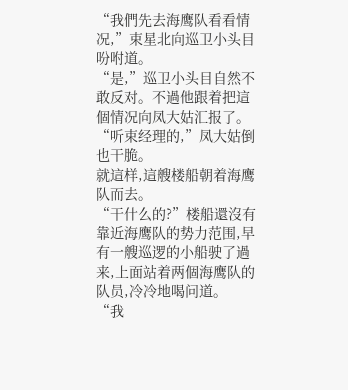“我們先去海鹰队看看情况,”束星北向巡卫小头目吩咐道。
“是,”巡卫小头目自然不敢反对。不過他跟着把這個情况向凤大姑汇报了。
“听束经理的,”凤大姑倒也干脆。
就這样,這艘楼船朝着海鹰队而去。
“干什么的?”楼船還沒有靠近海鹰队的势力范围,早有一艘巡逻的小船驶了過来,上面站着两個海鹰队的队员,冷冷地喝问道。
“我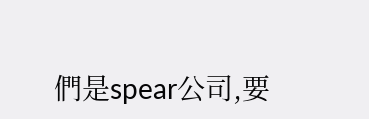們是spear公司,要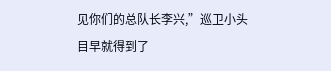见你们的总队长李兴,”巡卫小头目早就得到了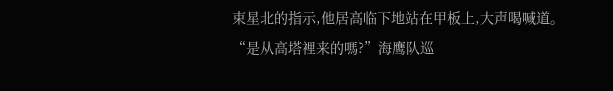束星北的指示,他居高临下地站在甲板上,大声喝喊道。
“是从高塔裡来的嗎?”海鹰队巡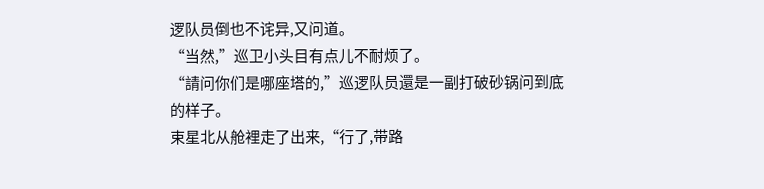逻队员倒也不诧异,又问道。
“当然,”巡卫小头目有点儿不耐烦了。
“請问你们是哪座塔的,”巡逻队员還是一副打破砂锅问到底的样子。
束星北从舱裡走了出来,“行了,带路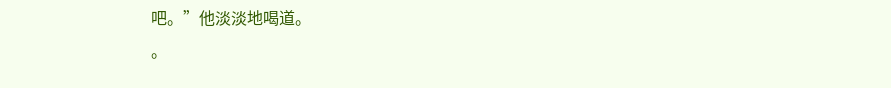吧。”他淡淡地喝道。
。